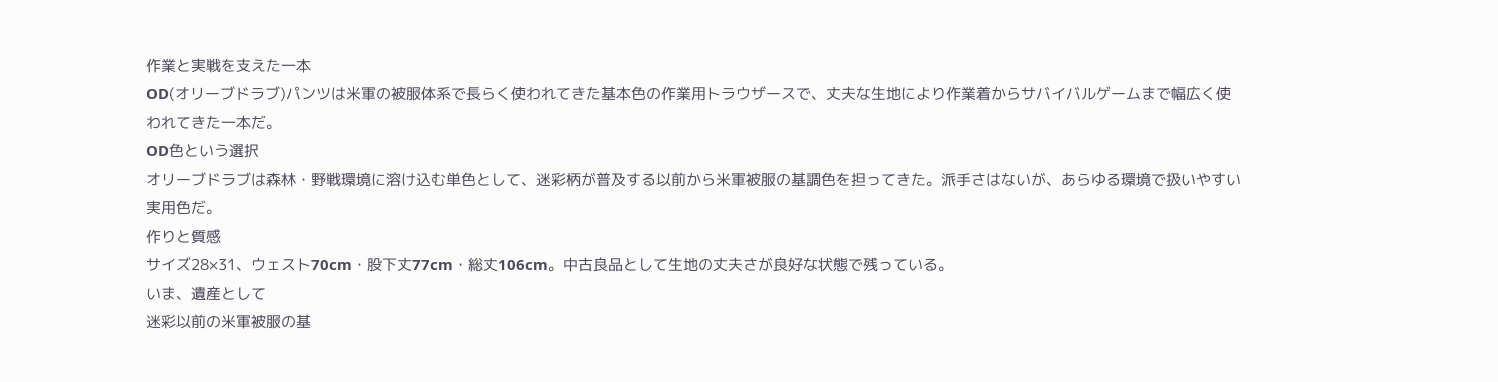作業と実戦を支えた一本
OD(オリーブドラブ)パンツは米軍の被服体系で長らく使われてきた基本色の作業用トラウザースで、丈夫な生地により作業着からサバイバルゲームまで幅広く使われてきた一本だ。
OD色という選択
オリーブドラブは森林・野戦環境に溶け込む単色として、迷彩柄が普及する以前から米軍被服の基調色を担ってきた。派手さはないが、あらゆる環境で扱いやすい実用色だ。
作りと質感
サイズ28×31、ウェスト70cm・股下丈77cm・総丈106cm。中古良品として生地の丈夫さが良好な状態で残っている。
いま、遺産として
迷彩以前の米軍被服の基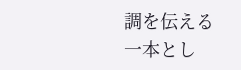調を伝える一本とし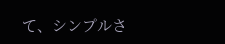て、シンプルさ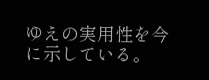ゆえの実用性を今に示している。